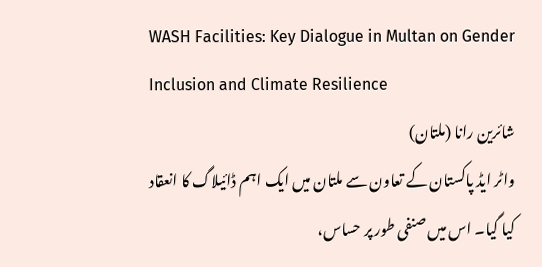WASH Facilities: Key Dialogue in Multan on Gender Inclusion and Climate Resilience
شائرین رانا (ملتان)
واٹر ایڈ پاکستان کے تعاون سے ملتان میں ایک اہم ڈائیلاگ کا انعقاد کیا گیا۔ اس میں صنفی طور پر حساس،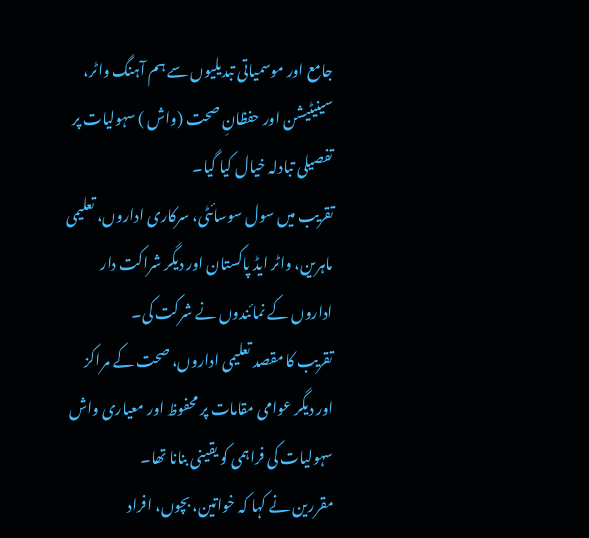جامع اور موسمیاتی تبدیلیوں سے ہم آہنگ واٹر، سینیٹیشن اور حفظانِ صحت (واش ) سہولیات پر تفصیلی تبادلہ خیال کیا گیا۔
تقریب میں سول سوسائٹی، سرکاری اداروں، تعلیمی ماہرین، واٹر ایڈ پاکستان اور دیگر شراکت دار اداروں کے نمائندوں نے شرکت کی۔
تقریب کا مقصد تعلیمی اداروں، صحت کے مراکز اور دیگر عوامی مقامات پر محفوظ اور معیاری واش سہولیات کی فراہمی کو یقینی بنانا تھا۔
مقررین نے کہا کہ خواتین، بچوں، افراد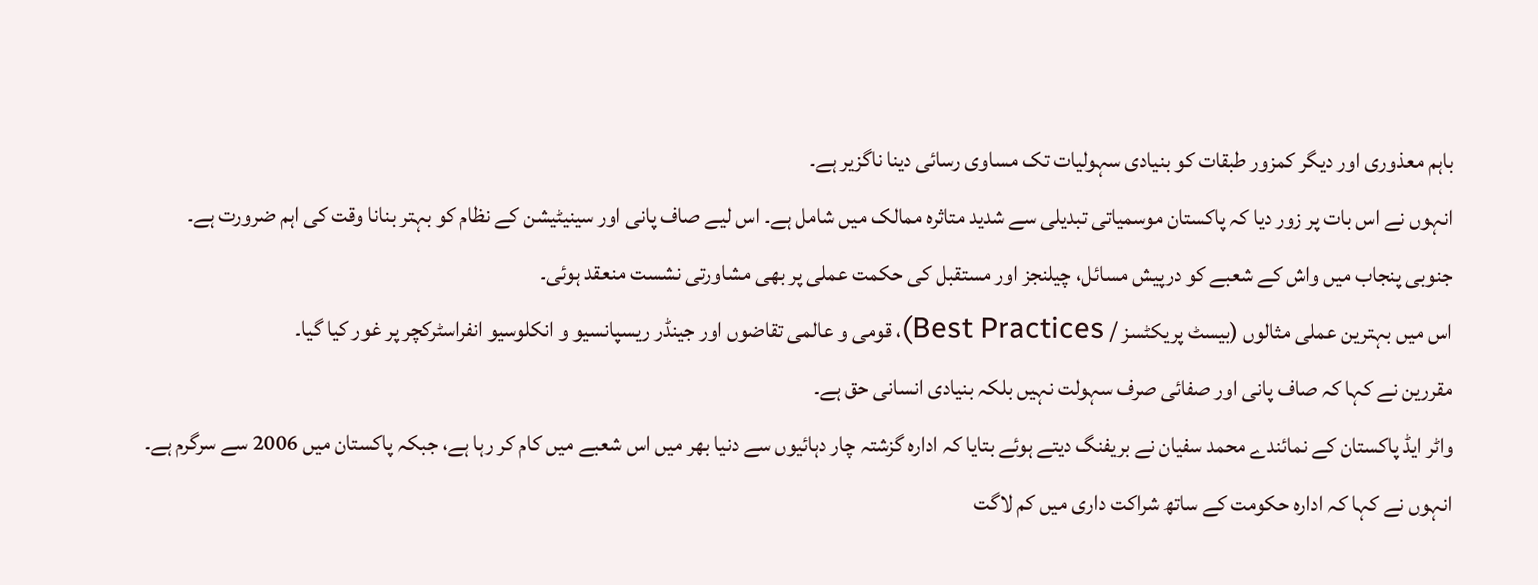باہم معذوری اور دیگر کمزور طبقات کو بنیادی سہولیات تک مساوی رسائی دینا ناگزیر ہے۔
انہوں نے اس بات پر زور دیا کہ پاکستان موسمیاتی تبدیلی سے شدید متاثرہ ممالک میں شامل ہے۔ اس لیے صاف پانی اور سینیٹیشن کے نظام کو بہتر بنانا وقت کی اہم ضرورت ہے۔
جنوبی پنجاب میں واش کے شعبے کو درپیش مسائل، چیلنجز اور مستقبل کی حکمت عملی پر بھی مشاورتی نشست منعقد ہوئی۔
اس میں بہترین عملی مثالوں (بیسٹ پریکٹسز / Best Practices)، قومی و عالمی تقاضوں اور جینڈر ریسپانسیو و انکلوسیو انفراسٹرکچر پر غور کیا گیا۔
مقررین نے کہا کہ صاف پانی اور صفائی صرف سہولت نہیں بلکہ بنیادی انسانی حق ہے۔
واٹر ایڈ پاکستان کے نمائندے محمد سفیان نے بریفنگ دیتے ہوئے بتایا کہ ادارہ گزشتہ چار دہائیوں سے دنیا بھر میں اس شعبے میں کام کر رہا ہے، جبکہ پاکستان میں 2006 سے سرگرم ہے۔
انہوں نے کہا کہ ادارہ حکومت کے ساتھ شراکت داری میں کم لاگت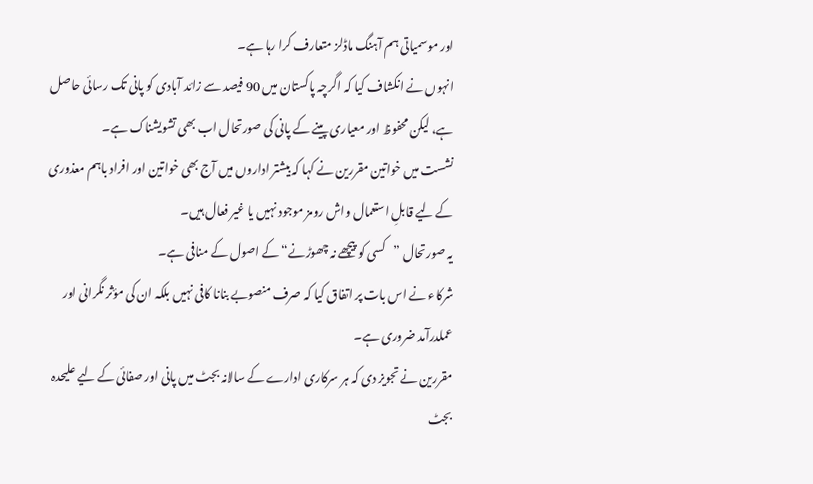اور موسمیاتی ہم آہنگ ماڈلز متعارف کرا رہا ہے۔
انہوں نے انکشاف کیا کہ اگرچہ پاکستان میں 90 فیصد سے زائد آبادی کو پانی تک رسائی حاصل ہے، لیکن محفوظ اور معیاری پینے کے پانی کی صورتحال اب بھی تشویشناک ہے۔
نشست میں خواتین مقررین نے کہا کہ بیشتر اداروں میں آج بھی خواتین اور افراد باہم معذوری کے لیے قابلِ استعمال واش رومز موجود نہیں یا غیر فعال ہیں۔
یہ صورتحال ”کسی کو پیچھے نہ چھوڑنے“ کے اصول کے منافی ہے۔
شرکاء نے اس بات پر اتفاق کیا کہ صرف منصوبے بنانا کافی نہیں بلکہ ان کی مؤثر نگرانی اور عملدرآمد ضروری ہے۔
مقررین نے تجویز دی کہ ہر سرکاری ادارے کے سالانہ بجٹ میں پانی اور صفائی کے لیے علیحدہ بجٹ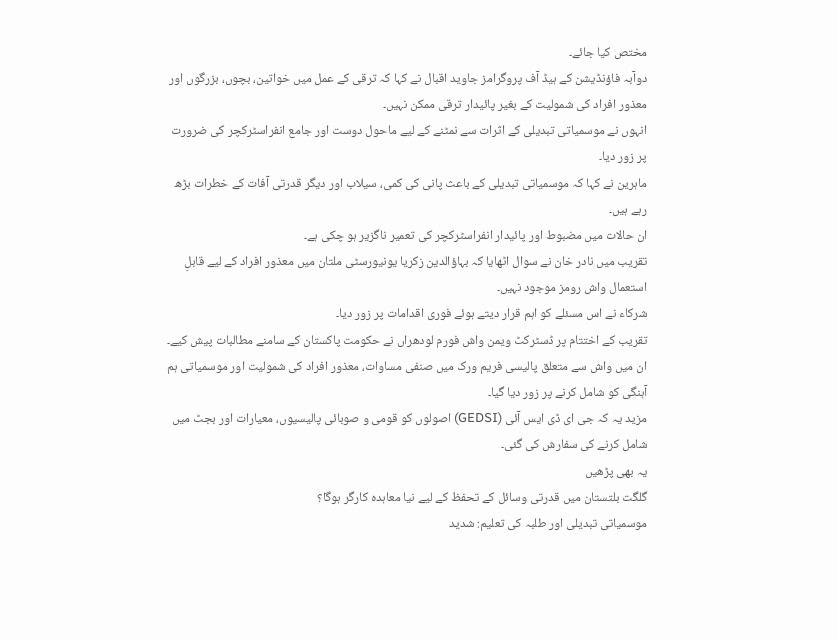مختص کیا جائے۔
دوآبہ فاؤنڈیشن کے ہیڈ آف پروگرامز جاوید اقبال نے کہا کہ ترقی کے عمل میں خواتین، بچوں، بزرگوں اور معذور افراد کی شمولیت کے بغیر پائیدار ترقی ممکن نہیں۔
انہوں نے موسمیاتی تبدیلی کے اثرات سے نمٹنے کے لیے ماحول دوست اور جامع انفراسٹرکچر کی ضرورت پر زور دیا۔
ماہرین نے کہا کہ موسمیاتی تبدیلی کے باعث پانی کی کمی، سیلاب اور دیگر قدرتی آفات کے خطرات بڑھ رہے ہیں۔
ان حالات میں مضبوط اور پائیدار انفراسٹرکچر کی تعمیر ناگزیر ہو چکی ہے۔
تقریب میں نادر خان نے سوال اٹھایا کہ بہاؤالدین زکریا یونیورسٹی ملتان میں معذور افراد کے لیے قابلِ استعمال واش رومز موجود نہیں۔
شرکاء نے اس مسئلے کو اہم قرار دیتے ہوئے فوری اقدامات پر زور دیا۔
تقریب کے اختتام پر ڈسٹرکٹ ویمن واش فورم لودھراں نے حکومت پاکستان کے سامنے مطالبات پیش کیے۔
ان میں واش سے متعلق پالیسی فریم ورک میں صنفی مساوات، معذور افراد کی شمولیت اور موسمیاتی ہم آہنگی کو شامل کرنے پر زور دیا گیا۔
مزید یہ کہ جی ای ڈی ایس آئی (GEDSI) اصولوں کو قومی و صوبائی پالیسیوں، معیارات اور بجٹ میں شامل کرنے کی سفارش کی گئی۔
یہ بھی پڑھیں
گلگت بلتستان میں قدرتی وسائل کے تحفظ کے لیے نیا معاہدہ کارگر ہوگا؟
موسمیاتی تبدیلی اور طلبہ کی تعلیم: شدید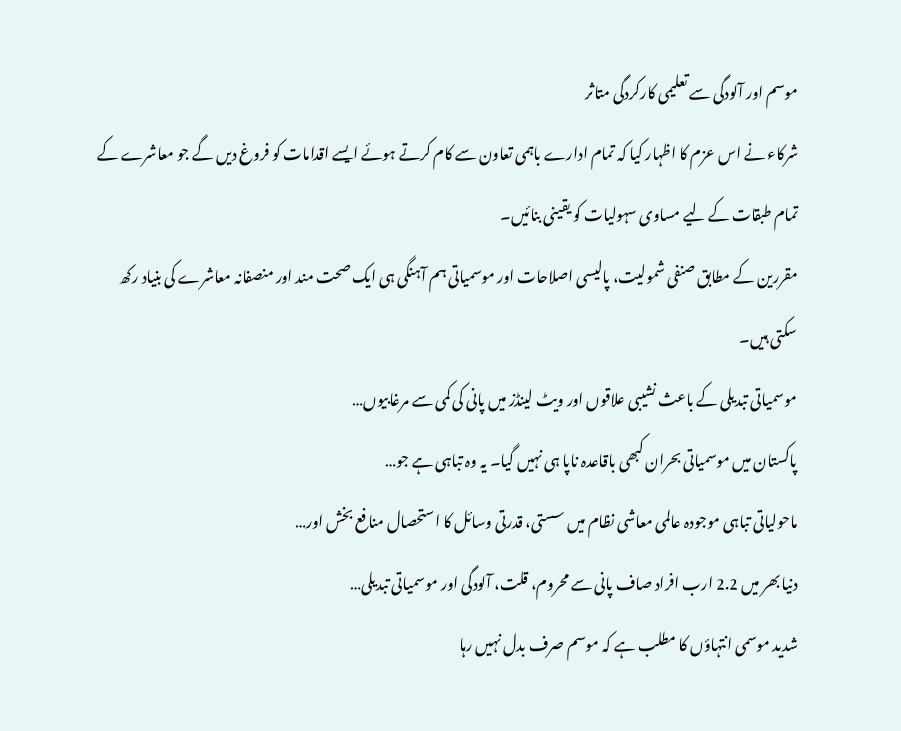موسم اور آلودگی سے تعلیمی کارکردگی متاثر
شرکاء نے اس عزم کا اظہار کیا کہ تمام ادارے باہمی تعاون سے کام کرتے ہوئے ایسے اقدامات کو فروغ دیں گے جو معاشرے کے تمام طبقات کے لیے مساوی سہولیات کو یقینی بنائیں۔
مقررین کے مطابق صنفی شمولیت، پالیسی اصلاحات اور موسمیاتی ہم آہنگی ہی ایک صحت مند اور منصفانہ معاشرے کی بنیاد رکھ سکتی ہیں۔
موسمیاتی تبدیلی کے باعث نشیبی علاقوں اور ویٹ لینڈز میں پانی کی کمی سے مرغابیوں…
پاکستان میں موسمیاتی بحران کبھی باقاعدہ ناپا ہی نہیں گیا۔ یہ وہ تباہی ہے جو…
ماحولیاتی تباہی موجودہ عالمی معاشی نظام میں سستی، قدرتی وسائل کا استحصال منافع بخش اور…
دنیا بھر میں 2.2 ارب افراد صاف پانی سے محروم، قلت، آلودگی اور موسمیاتی تبدیلی…
شدید موسمی انتہاؤں کا مطلب ہے کہ موسم صرف بدل نہیں رہا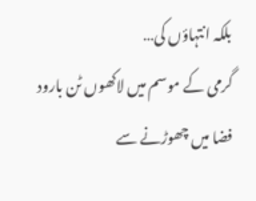بلکہ انتہاؤں کی…
گرمی کے موسم میں لاکھوں ٹن بارود فضا میں چھوڑنے سے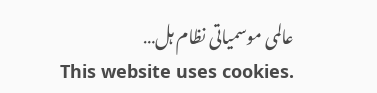عالمی موسمیاتی نظام ہل…
This website uses cookies.